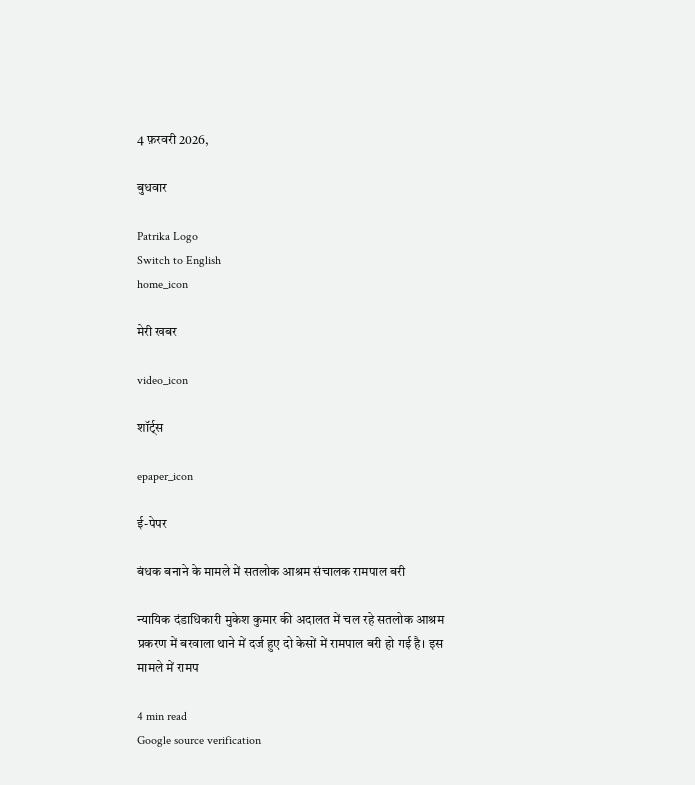4 फ़रवरी 2026,

बुधवार

Patrika Logo
Switch to English
home_icon

मेरी खबर

video_icon

शॉर्ट्स

epaper_icon

ई-पेपर

बंधक बनाने के मामले में सतलोक आश्रम संचालक रामपाल बरी

न्यायिक दंडाधिकारी मुकेश कुमार की अदालत में चल रहे सतलोक आश्रम प्रकरण में बरवाला थाने में दर्ज हुए दो केसों में रामपाल बरी हो गई है। इस मामले में रामप

4 min read
Google source verification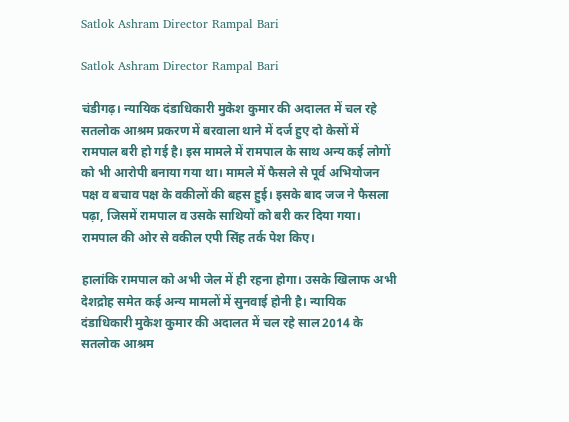Satlok Ashram Director Rampal Bari

Satlok Ashram Director Rampal Bari

चंडीगढ़। न्यायिक दंडाधिकारी मुकेश कुमार की अदालत में चल रहे सतलोक आश्रम प्रकरण में बरवाला थाने में दर्ज हुए दो केसों में रामपाल बरी हो गई है। इस मामले में रामपाल के साथ अन्य कई लोगों को भी आरोपी बनाया गया था। मामले में फैसले से पूर्व अभियोजन पक्ष व बचाव पक्ष के वकीलों की बहस हुई। इसके बाद जज ने फैसला पढ़ा, जिसमें रामपाल व उसके साथियों को बरी कर दिया गया। रामपाल की ओर से वकील एपी सिंह तर्क पेश किए।

हालांकि रामपाल को अभी जेल में ही रहना होगा। उसके खिलाफ अभी देशद्रोह समेत कई अन्य मामलों में सुनवाई होनी है। न्यायिक दंडाधिकारी मुकेश कुमार की अदालत में चल रहे साल 2014 के सतलोक आश्रम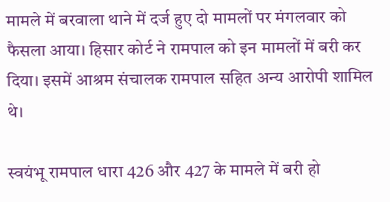मामले में बरवाला थाने में दर्ज हुए दो मामलों पर मंगलवार को फैसला आया। हिसार कोर्ट ने रामपाल को इन मामलों में बरी कर दिया। इसमें आश्रम संचालक रामपाल सहित अन्य आरोपी शामिल थे।

स्वयंभू रामपाल धारा 426 और 427 के मामले में बरी हो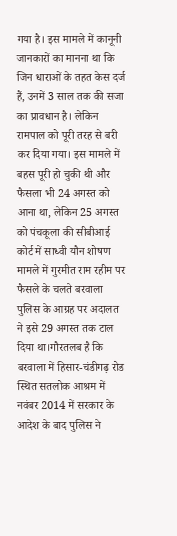गया है। इस मामले में कानूनी जानकारों का मानना था कि जिन धाराओं के तहत केस दर्ज हैं, उनमें 3 साल तक की सजा का प्रावधान है। लेकिन रामपाल को पूरी तरह से बरी कर दिया गया। इस मामले में बहस पूरी हो चुकी थी और फैसला भी 24 अगस्त को आना था, लेकिन 25 अगस्त को पंचकूला की सीबीआई कोर्ट में साध्वी यौन शोषण मामले में गुरमीत राम रहीम पर फैसले के चलते बरवाला पुलिस के आग्रह पर अदालत ने इसे 29 अगस्त तक टाल दिया था।गौरतलब है कि बरवाला में हिसार-चंडीगढ़ रोड स्थित सतलोक आश्रम में नवंबर 2014 में सरकार के आदेश के बाद पुलिस ने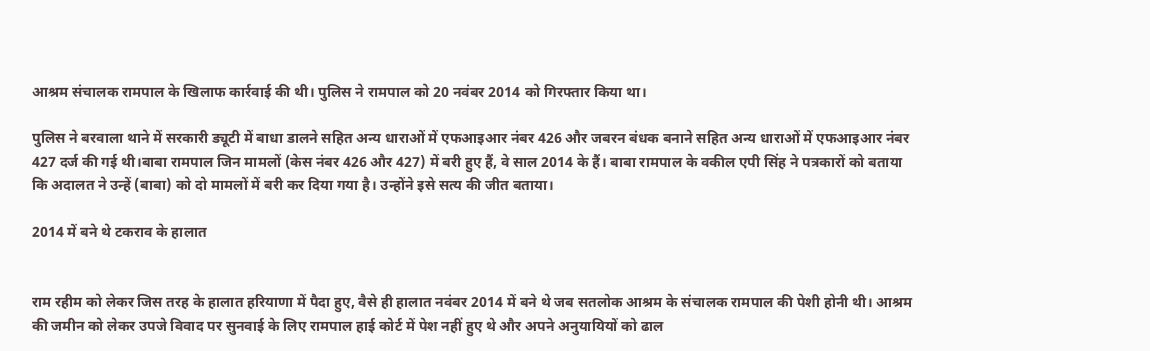आश्रम संचालक रामपाल के खिलाफ कार्रवाई की थी। पुलिस ने रामपाल को 20 नवंबर 2014 को गिरफ्तार किया था।

पुलिस ने बरवाला थाने में सरकारी ड्यूटी में बाधा डालने सहित अन्य धाराओं में एफआइआर नंबर 426 और जबरन बंधक बनाने सहित अन्य धाराओं में एफआइआर नंबर 427 दर्ज की गई थी।बाबा रामपाल जिन मामलों (केस नंबर 426 और 427) में बरी हुए हैं, वे साल 2014 के हैं। बाबा रामपाल के वकील एपी सिंह ने पत्रकारों को बताया कि अदालत ने उन्हें (बाबा) को दो मामलों में बरी कर दिया गया है। उन्होंने इसे सत्य की जीत बताया।

2014 में बने थे टकराव के हालात


राम रहीम को लेकर जिस तरह के हालात हरियाणा में पैदा हुए, वैसे ही हालात नवंबर 2014 में बने थे जब सतलोक आश्रम के संचालक रामपाल की पेशी होनी थी। आश्रम की जमीन को लेकर उपजे विवाद पर सुनवाई के लिए रामपाल हाई कोर्ट में पेश नहीं हुए थे और अपने अनुयायियों को ढाल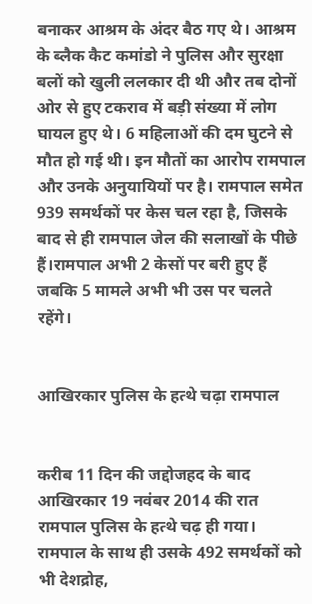बनाकर आश्रम के अंदर बैठ गए थे। आश्रम के ब्लैक कैट कमांडो ने पुलिस और सुरक्षा बलों को खुली ललकार दी थी और तब दोनों ओर से हुए टकराव में बड़ी संख्या में लोग घायल हुए थे। 6 महिलाओं की दम घुटने से मौत हो गई थी। इन मौतों का आरोप रामपाल और उनके अनुयायियों पर है। रामपाल समेत 939 समर्थकों पर केस चल रहा है, जिसके बाद से ही रामपाल जेल की सलाखों के पीछे हैं।रामपाल अभी 2 केसों पर बरी हुए हैं जबकि 5 मामले अभी भी उस पर चलते रहेंगे।


आखिरकार पुलिस के हत्थे चढ़ा रामपाल


करीब 11 दिन की जद्दोजहद के बाद आखिरकार 19 नवंबर 2014 की रात रामपाल पुलिस के हत्थे चढ़ ही गया। रामपाल के साथ ही उसके 492 समर्थकों को भी देशद्रोह,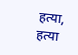हत्या, हत्या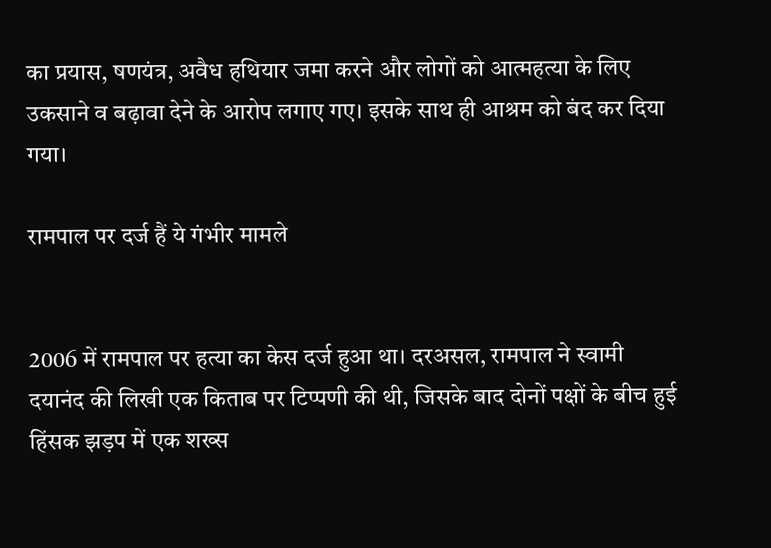का प्रयास, षणयंत्र, अवैध हथियार जमा करने और लोगों को आत्महत्या के लिए उकसाने व बढ़ावा देने के आरोप लगाए गए। इसके साथ ही आश्रम को बंद कर दिया गया।

रामपाल पर दर्ज हैं ये गंभीर मामले


2006 में रामपाल पर हत्या का केस दर्ज हुआ था। दरअसल, रामपाल ने स्वामी दयानंद की लिखी एक किताब पर टिप्पणी की थी, जिसके बाद दोनों पक्षों के बीच हुई हिंसक झड़प में एक शख्स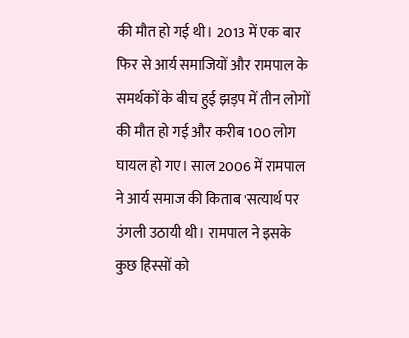की मौत हो गई थी। 2013 में एक बार फिर से आर्य समाजियों और रामपाल के समर्थकों के बीच हुई झड़प में तीन लोगों की मौत हो गई और करीब 100 लोग घायल हो गए। साल 2006 में रामपाल ने आर्य समाज की किताब 'सत्यार्थ पर उंगली उठायी थी। रामपाल ने इसके कुछ हिस्सों को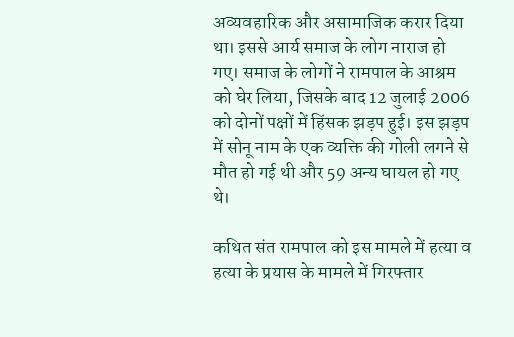अव्यवहारिक और असामाजिक करार दिया था। इससे आर्य समाज के लोग नाराज हो गए। समाज के लोगों ने रामपाल के आश्रम को घेर लिया, जिसके बाद 12 जुलाई 2006 को दोनों पक्षों में हिंसक झड़प हुई। इस झड़प में सोनू नाम के एक व्यक्ति की गोली लगने से मौत हो गई थी और 59 अन्य घायल हो गए थे।

कथित संत रामपाल को इस मामले में हत्या व हत्या के प्रयास के मामले में गिरफ्तार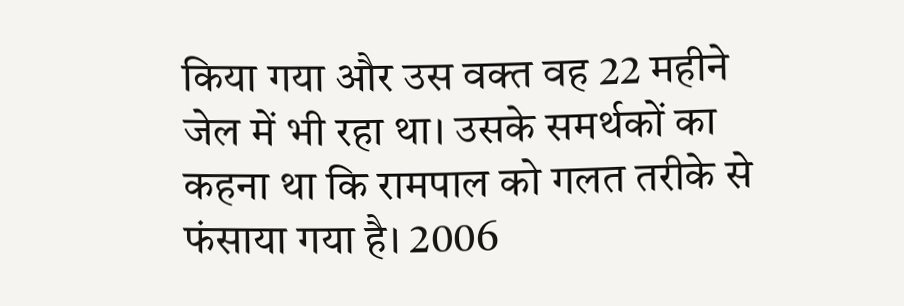किया गया और उस वक्त वह 22 महीने जेल में भी रहा था। उसके समर्थकों का कहना था कि रामपाल को गलत तरीके से फंसाया गया है। 2006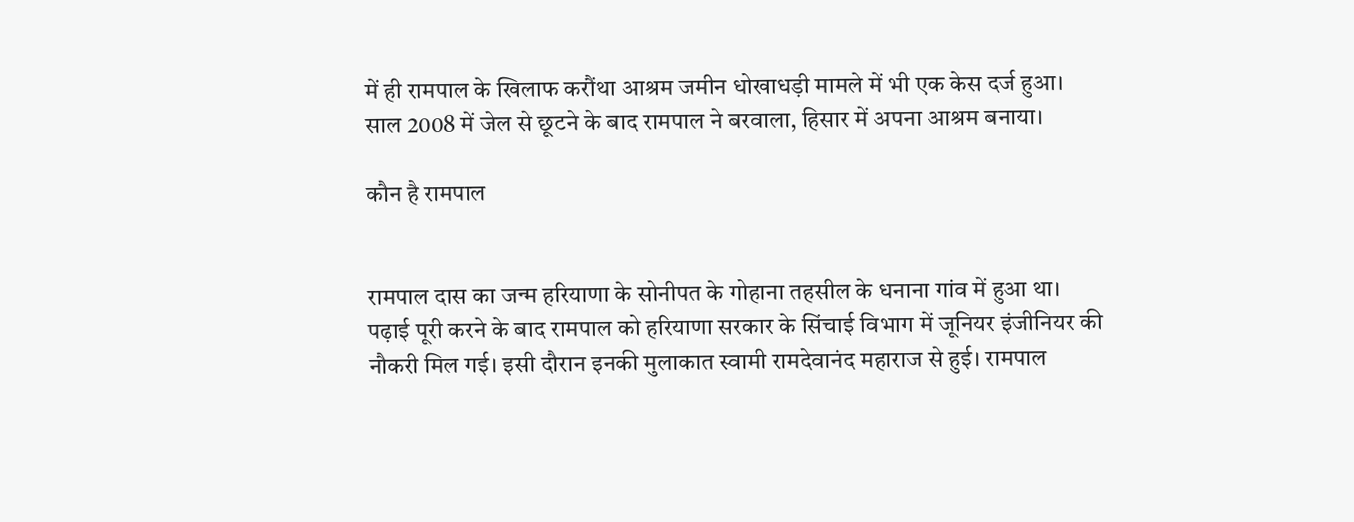में ही रामपाल के खिलाफ करौंथा आश्रम जमीन धोखाधड़ी मामले में भी एक केस दर्ज हुआ। साल 2008 में जेल से छूटने के बाद रामपाल ने बरवाला, हिसार में अपना आश्रम बनाया।

कौन है रामपाल


रामपाल दास का जन्म हरियाणा के सोनीपत के गोहाना तहसील के धनाना गांव में हुआ था। पढ़ाई पूरी करने के बाद रामपाल को हरियाणा सरकार के सिंचाई विभाग में जूनियर इंजीनियर की नौकरी मिल गई। इसी दौरान इनकी मुलाकात स्वामी रामदेवानंद महाराज से हुई। रामपाल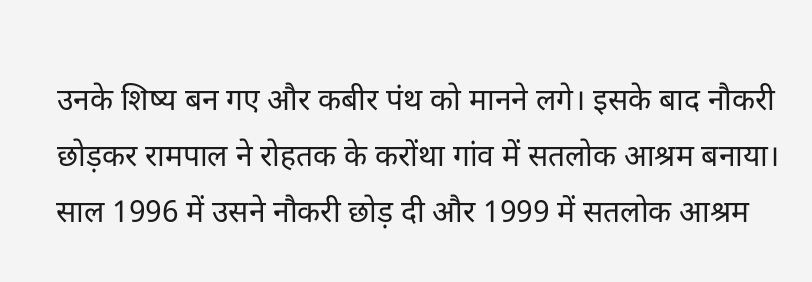उनके शिष्य बन गए और कबीर पंथ को मानने लगे। इसके बाद नौकरी छोड़कर रामपाल ने रोहतक के करोंथा गांव में सतलोक आश्रम बनाया। साल 1996 में उसने नौकरी छोड़ दी और 1999 में सतलोक आश्रम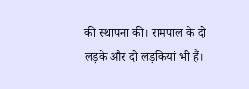की स्थापना की। रामपाल के दो लड़के और दो लड़कियां भी हैं।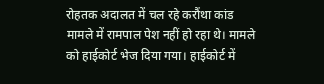रोहतक अदालत में चल रहे करौंथा कांड मामले में रामपाल पेश नहीं हो रहा थे। मामले को हाईकोर्ट भेज दिया गया। हाईकोर्ट में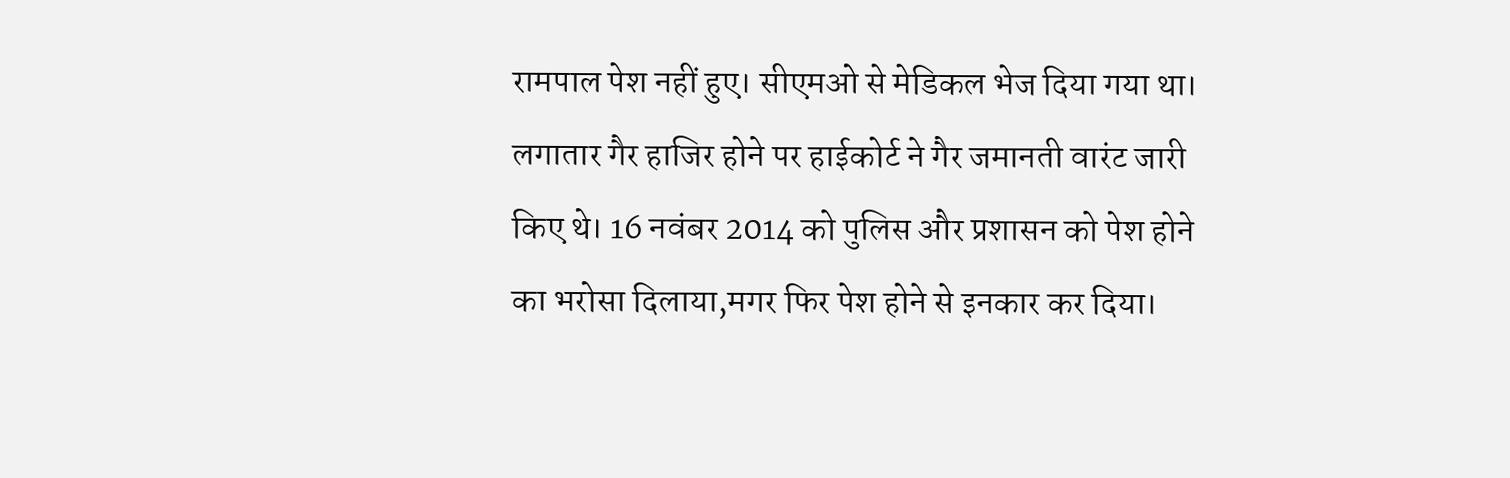रामपाल पेश नहीं हुए। सीएमओ से मेडिकल भेज दिया गया था। लगातार गैर हाजिर होने पर हाईकोर्ट ने गैर जमानती वारंट जारी किए थे। 16 नवंबर 2014 को पुलिस और प्रशासन को पेश होने का भरोसा दिलाया,मगर फिर पेश होने से इनकार कर दिया।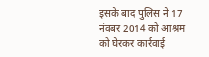इसके बाद पुलिस ने 17 नंवबर 2014 को आश्रम को घेरकर कार्रवाई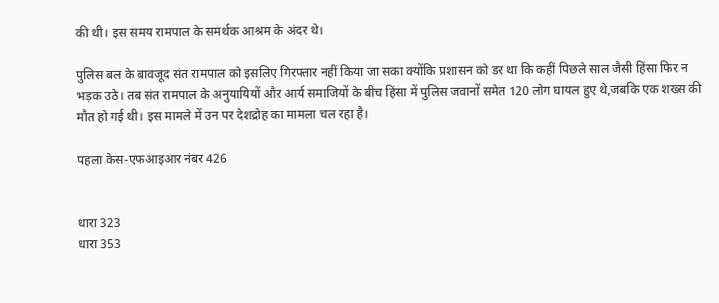की थी। इस समय रामपाल के समर्थक आश्रम के अंदर थे।

पुलिस बल के बावजूद संत रामपाल को इसलिए गिरफ्तार नहीं किया जा सका क्योंकि प्रशासन को डर था कि कहीं पिछले साल जैसी हिंसा फिर न भड़क उठे। तब संत रामपाल के अनुयायियों और आर्य समाजियों के बीच हिंसा में पुलिस जवानों समेत 120 लोग घायल हुए थे,जबकि एक शख्स की मौत हो गई थी। इस मामले में उन पर देशद्रोह का मामला चल रहा है।

पहला केस-एफआइआर नंबर 426


धारा 323
धारा 353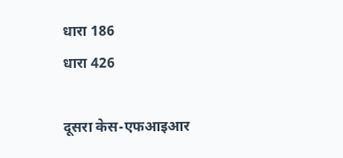धारा 186
धारा 426

दूसरा केस-एफआइआर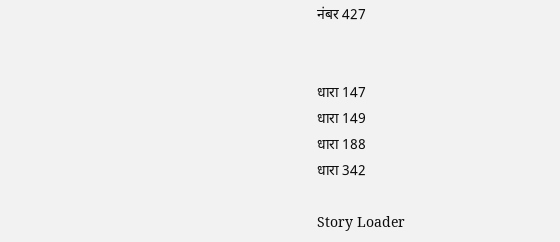नंबर 427


धारा 147
धारा 149
धारा 188
धारा 342

Story Loader